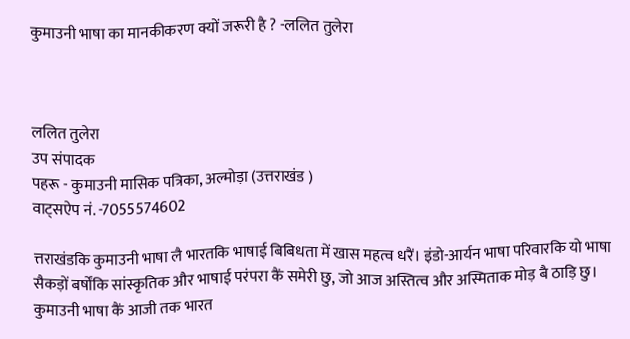कुमाउनी भाषा का मानकीकरण क्यों जरूरी है ? -ललित तुलेरा



ललित तुलेरा
उप संपादक
पहरू - कुमाउनी मासिक पत्रिका, अल्मोड़ा (उत्तराखंड )
वाट्सऐप नं. -7055574602

त्तराखंडकि कुमाउनी भाषा लै भारतकि भाषाई बिबिधता में खास महत्व धरैं। इंडो-आर्यन भाषा परिवारकि यो भाषा सैकड़ों बर्षोंकि सांस्कृतिक और भाषाई परंपरा कैं समेरी छु, जो आज अस्तित्व और अस्मिताक मोड़ बै ठाड़ि छु। कुमाउनी भाषा कैं आजी तक भारत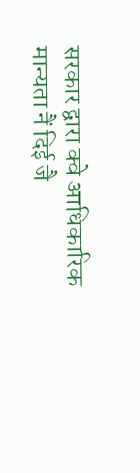सरकार द्वारा क्वे आधिकारिक मान्यता नैं दिई जै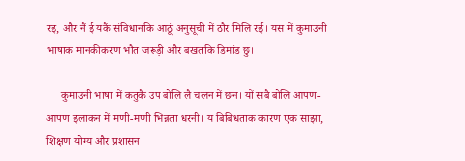रइ, और नैं ई यकैं संविधानकि आठूं अनुसूची में ठौर मिलि रई। यस में कुमाउनी भाषाक मानकीकरण भौत जरूड़ी और बखतकि डिमांड छु।

     कुमाउनी भाषा में कतुकै उप बोलि लै चलन में छन। यों सबै बोलि आपण-आपण इलाकन में मणी-मणी भिन्नता धरनी। य बिबिधताक कारण एक साझा, शिक्षण योग्य और प्रशासन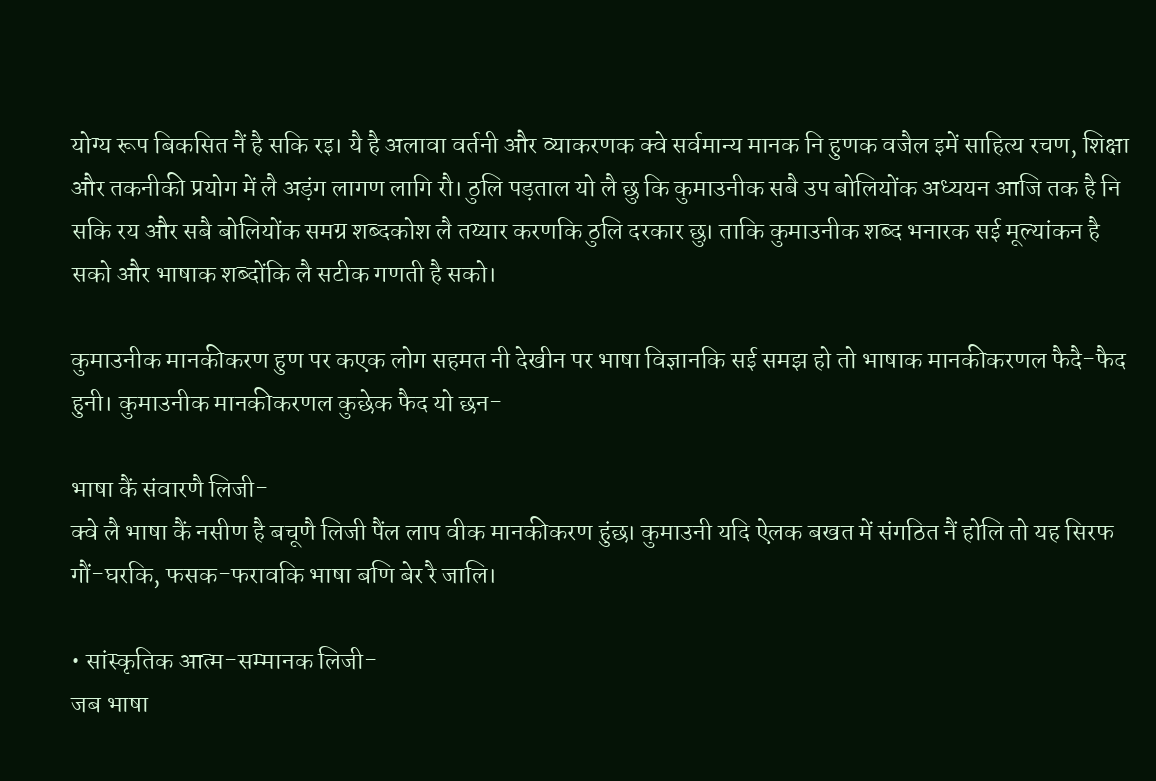योग्य रूप बिकसित नैं है सकि रइ। यै है अलावा वर्तनी और व्याकरणक क्वे सर्वमान्य मानक नि हुणक वजैल इमें साहित्य रचण, शिक्षा और तकनीकी प्रयोग में लै अड़ंग लागण लागि रौ। ठुलि पड़ताल यो लै छु कि कुमाउनीक सबै उप बोलियोंक अध्ययन आजि तक है नि सकि रय और सबै बोलियोंक समग्र शब्दकोश लै तय्यार करणकि ठुलि दरकार छु। ताकि कुमाउनीक शब्द भनारक सई मूल्यांकन है सको और भाषाक शब्दोंकि लै सटीक गणती है सको।

कुमाउनीक मानकीकरण हुण पर कएक लोग सहमत नी देखीन पर भाषा विज्ञानकि सई समझ हो तो भाषाक मानकीकरणल फैदै-फैद हुनी। कुमाउनीक मानकीकरणल कुछेक फैद यो छन-

भाषा कैं संवारणै लिजी-
क्वे लै भाषा कैं नसीण है बचूणै लिजी पैंल लाप वीक मानकीकरण हुंछ। कुमाउनी यदि ऐलक बखत में संगठित नैं होलि तो यह सिरफ गौं-घरकि, फसक-फरावकि भाषा बणि बेर रै जालि।

• सांस्कृतिक आत्म-सम्मानक लिजी-
जब भाषा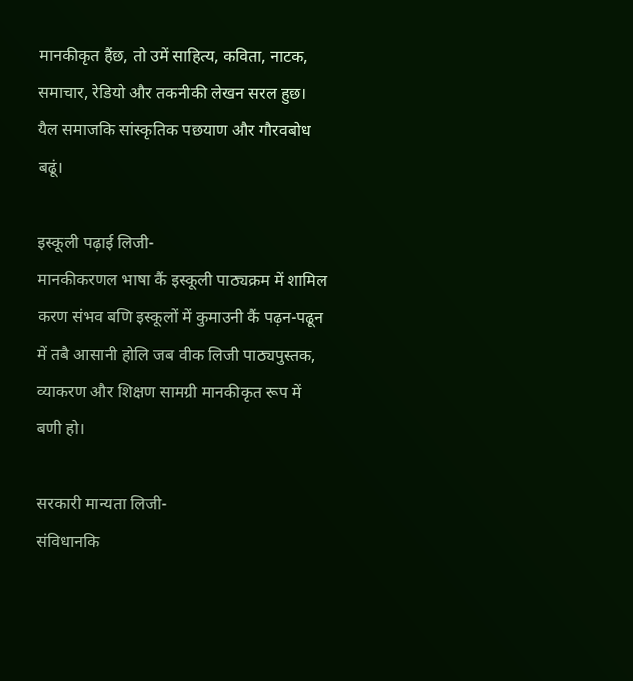मानकीकृत हैंछ, तो उमें साहित्य, कविता, नाटक, समाचार, रेडियो और तकनीकी लेखन सरल हुछ। यैल समाजकि सांस्कृतिक पछयाण और गौरवबोध बढूं।

इस्कूली पढ़ाई लिजी-
मानकीकरणल भाषा कैं इस्कूली पाठ्यक्रम में शामिल करण संभव बणि इस्कूलों में कुमाउनी कैं पढ़न-पढून में तबै आसानी होलि जब वीक लिजी पाठ्यपुस्तक, व्याकरण और शिक्षण सामग्री मानकीकृत रूप में बणी हो।

सरकारी मान्यता लिजी-
संविधानकि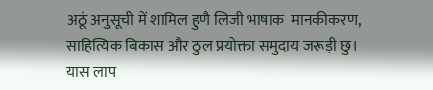अठूं अनुसूची में शामिल हुणै लिजी भाषाक  मानकीकरण, साहित्यिक बिकास और ठुल प्रयोक्ता समुदाय जरूड़ी छु। यास लाप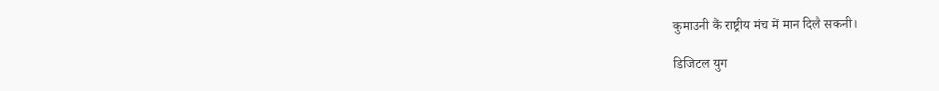कुमाउनी कैं राष्ट्रीय मंच में मान दिलै सकनी।

डिजिटल युग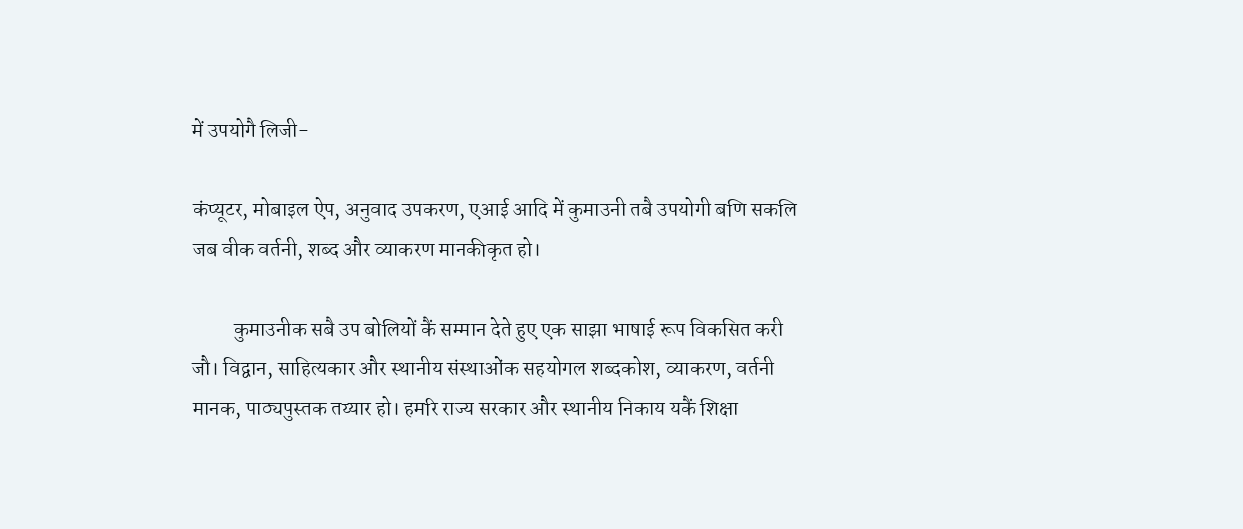में उपयोगै लिजी-

कंप्यूटर, मोबाइल ऐप, अनुवाद उपकरण, एआई आदि में कुमाउनी तबै उपयोगी बणि सकलि जब वीक वर्तनी, शब्द और व्याकरण मानकीकृत हो।

          कुमाउनीक सबै उप बोलियों कैं सम्मान देते हुए एक साझा भाषाई रूप विकसित करी जौ। विद्वान, साहित्यकार और स्थानीय संस्थाओंक सहयोगल शब्दकोश, व्याकरण, वर्तनी मानक, पाठ्यपुस्तक तय्यार हो। हमरि राज्य सरकार और स्थानीय निकाय यकैं शिक्षा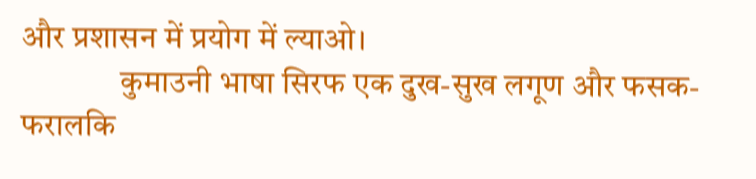और प्रशासन में प्रयोग में ल्याओ।
               कुमाउनी भाषा सिरफ एक दुख-सुख लगूण और फसक-फरालकि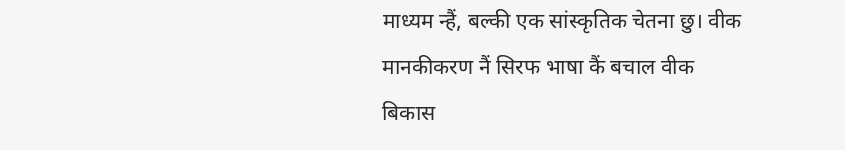माध्यम न्हैं, बल्की एक सांस्कृतिक चेतना छु। वीक मानकीकरण नैं सिरफ भाषा कैं बचाल वीक बिकास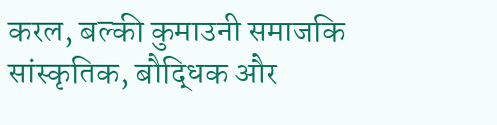करल, बल्की कुमाउनी समाजकि सांस्कृतिक, बौद्धिक और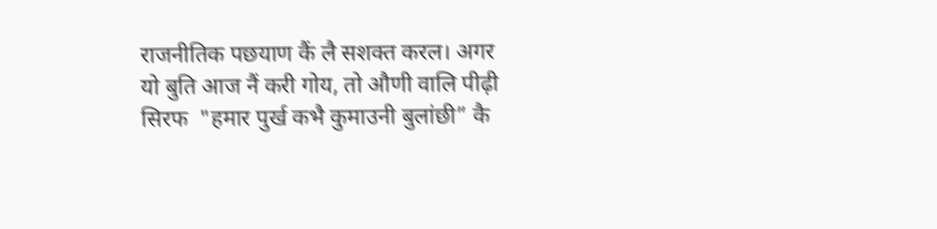राजनीतिक पछयाण कैं लै सशक्त करल। अगर यो बुति आज नैं करी गोय, तो औणी वालि पीढ़ी सिरफ  "हमार पुर्ख कभै कुमाउनी बुलांछी” कै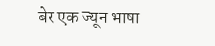बेर एक ज्यून भाषा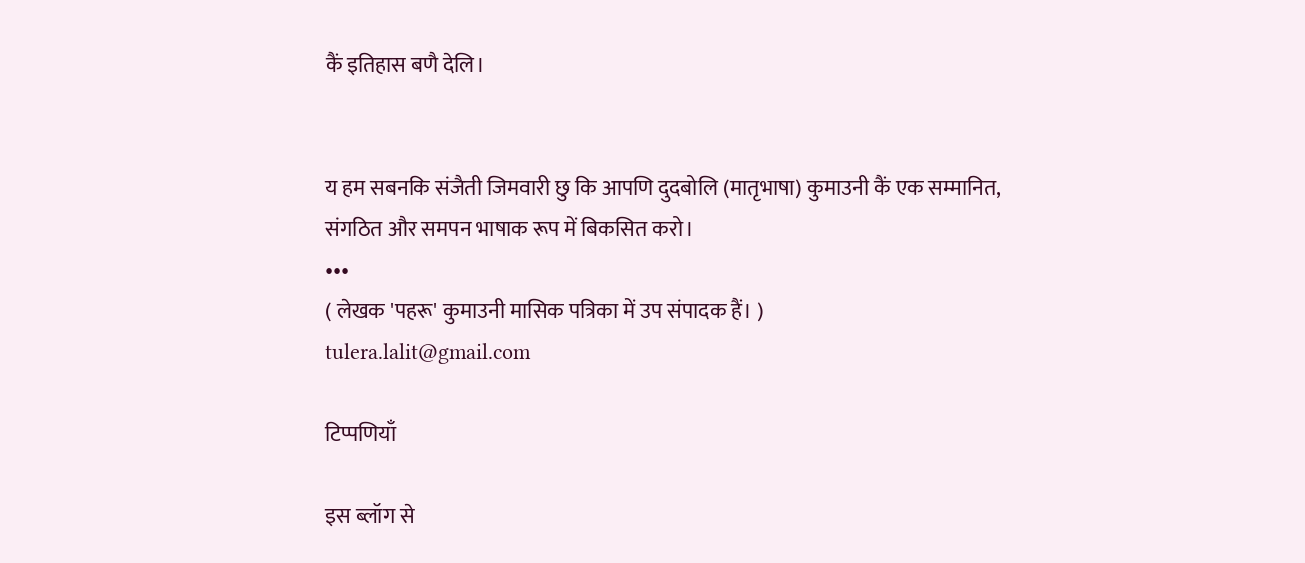कैं इतिहास बणै देलि।


य हम सबनकि संजैती जिमवारी छु कि आपणि दुदबोलि (मातृभाषा) कुमाउनी कैं एक सम्मानित, संगठित और समपन भाषाक रूप में बिकसित करो।
•••
( लेखक 'पहरू' कुमाउनी मासिक पत्रिका में उप संपादक हैं। )
tulera.lalit@gmail.com

टिप्पणियाँ

इस ब्लॉग से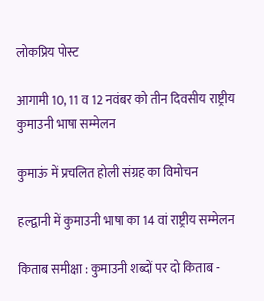लोकप्रिय पोस्ट

आगामी 10, 11 व 12 नवंबर को तीन दिवसीय राष्ट्रीय कुमाउनी भाषा सम्मेलन

कुमाऊं में प्रचलित होली संग्रह का विमोचन

हल्द्वानी में कुमाउनी भाषा का 14 वां राष्ट्रीय सम्मेलन

किताब समीक्षा : कुमाउनी शब्दों पर दो किताब -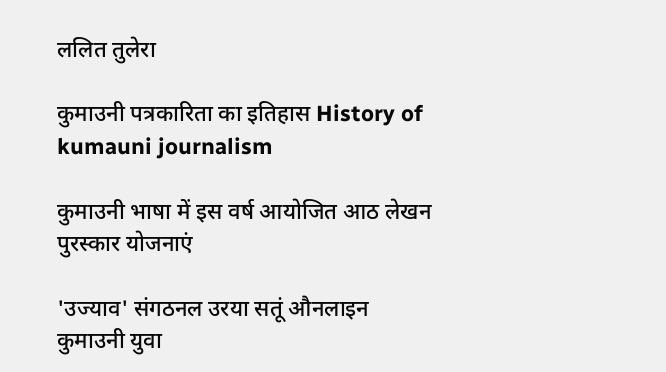ललित तुलेरा

कुमाउनी पत्रकारिता का इतिहास History of kumauni journalism

कुमाउनी भाषा में इस वर्ष आयोजित आठ लेखन पुरस्कार योजनाएं

'उज्याव' संगठनल उरया सतूं औनलाइन कुमाउनी युवा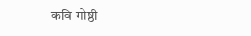कवि गोष्ठी